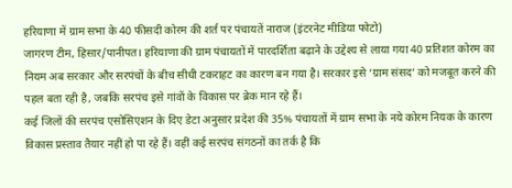हरियाणा में ग्राम सभा के 40 फीसदी कोरम की शर्त पर पंचायतें नाराज (इंटरनेट मीडिया फोटो)
जागरण टीम, हिसार/पानीपत। हरियाणा की ग्राम पंचायतों में पारदर्शिता बढ़ाने के उद्देश्य से लाया गया 40 प्रतिशत कोरम का नियम अब सरकार और सरपंचों के बीच सीधी टकराहट का कारण बन गया है। सरकार इसे ‘ग्राम संसद’ को मजबूत करने की पहल बता रही है, जबकि सरपंच इसे गांवों के विकास पर ब्रेक मान रहे हैं।
कई जिलों की सरपंच एसोसिएशन के दिए डेटा अनुसार प्रदेश की 35% पंचायतों में ग्राम सभा के नये कोरम नियक के कारण विकास प्रस्ताव तैयार नहीं हो पा रहे हैं। वहीं कई सरपंच संगठनों का तर्क है कि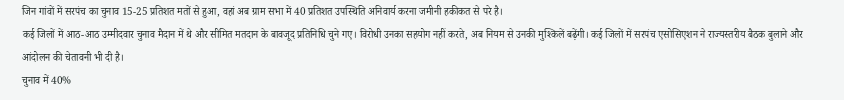जिन गांवों में सरपंच का चुनाव 15-25 प्रतिशत मतों से हुआ, वहां अब ग्राम सभा में 40 प्रतिशत उपस्थिति अनिवार्य करना जमीनी हकीकत से परे है।
कई जिलों में आठ-आठ उम्मीदवार चुनाव मैदान में थे और सीमित मतदान के बावजूद प्रतिनिधि चुने गए। विरोधी उनका सहयोग नहीं करते, अब नियम से उनकी मुश्किलें बढ़ेंगी। कई जिलों में सरपंच एसोसिएशन ने राज्यस्तरीय बैठक बुलाने और आंदोलन की चेतावनी भी दी है।
चुनाव में 40%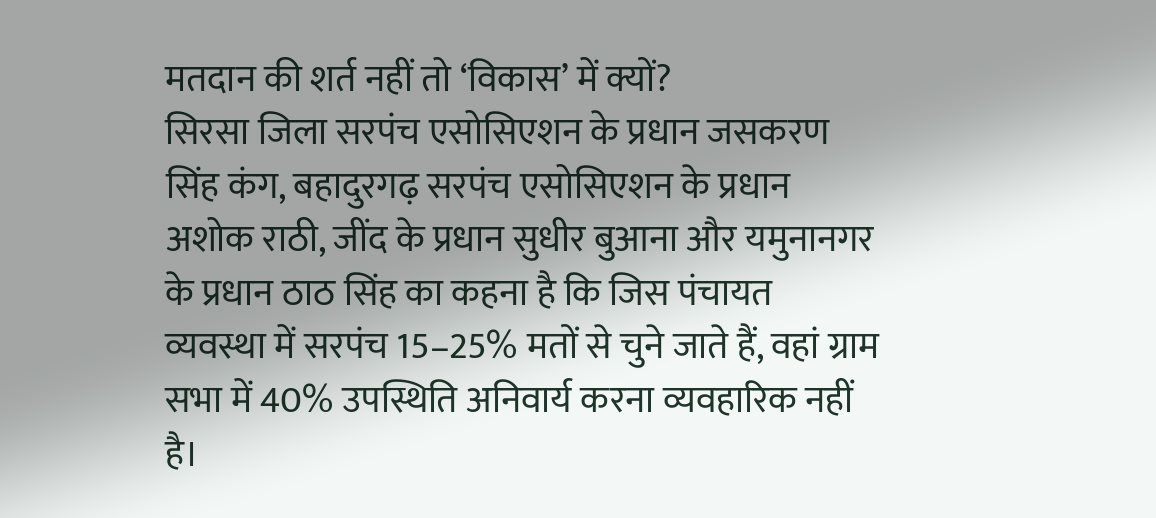मतदान की शर्त नहीं तो ‘विकास’ में क्यों?
सिरसा जिला सरपंच एसोसिएशन के प्रधान जसकरण सिंह कंग, बहादुरगढ़ सरपंच एसोसिएशन के प्रधान अशोक राठी, जींद के प्रधान सुधीर बुआना और यमुनानगर के प्रधान ठाठ सिंह का कहना है कि जिस पंचायत व्यवस्था में सरपंच 15–25% मतों से चुने जाते हैं, वहां ग्राम सभा में 40% उपस्थिति अनिवार्य करना व्यवहारिक नहीं है।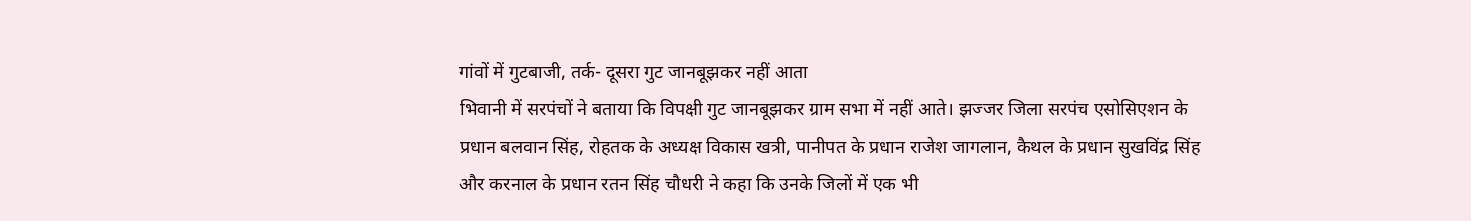गांवों में गुटबाजी, तर्क- दूसरा गुट जानबूझकर नहीं आता
भिवानी में सरपंचों ने बताया कि विपक्षी गुट जानबूझकर ग्राम सभा में नहीं आते। झज्जर जिला सरपंच एसोसिएशन के प्रधान बलवान सिंह, रोहतक के अध्यक्ष विकास खत्री, पानीपत के प्रधान राजेश जागलान, कैथल के प्रधान सुखविंद्र सिंह और करनाल के प्रधान रतन सिंह चौधरी ने कहा कि उनके जिलों में एक भी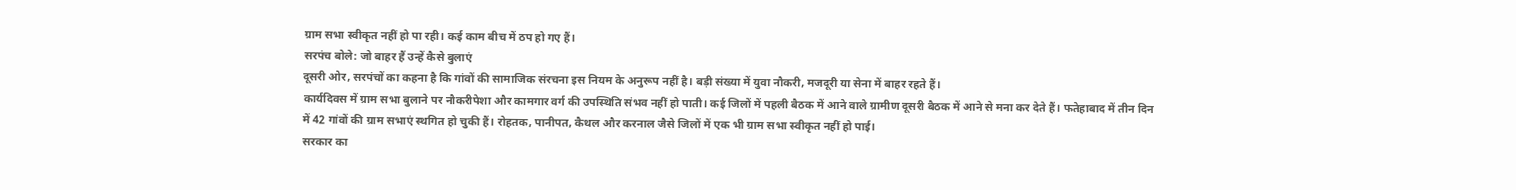ग्राम सभा स्वीकृत नहीं हो पा रही। कई काम बीच में ठप हो गए हैं।
सरपंच बोले: जो बाहर हैं उन्हें कैसे बुलाएं
दूसरी ओर, सरपंचों का कहना है कि गांवों की सामाजिक संरचना इस नियम के अनुरूप नहीं है। बड़ी संख्या में युवा नौकरी, मजदूरी या सेना में बाहर रहते हैं।
कार्यदिवस में ग्राम सभा बुलाने पर नौकरीपेशा और कामगार वर्ग की उपस्थिति संभव नहीं हो पाती। कई जिलों में पहली बैठक में आने वाले ग्रामीण दूसरी बैठक में आने से मना कर देते हैं। फतेहाबाद में तीन दिन में 42 गांवों की ग्राम सभाएं स्थगित हो चुकी हैं। रोहतक, पानीपत, कैथल और करनाल जैसे जिलों में एक भी ग्राम सभा स्वीकृत नहीं हो पाई।
सरकार का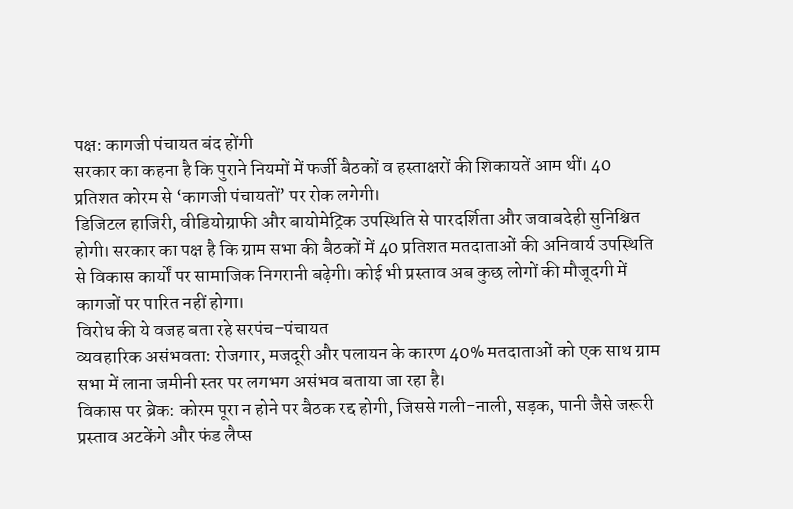पक्ष: कागजी पंचायत बंद होंगी
सरकार का कहना है कि पुराने नियमों में फर्जी बैठकों व हस्ताक्षरों की शिकायतें आम थीं। 40 प्रतिशत कोरम से ‘कागजी पंचायतों’ पर रोक लगेगी।
डिजिटल हाजिरी, वीडियोग्राफी और बायोमेट्रिक उपस्थिति से पारदर्शिता और जवाबदेही सुनिश्चित होगी। सरकार का पक्ष है कि ग्राम सभा की बैठकों में 40 प्रतिशत मतदाताओं की अनिवार्य उपस्थिति से विकास कार्यों पर सामाजिक निगरानी बढ़ेगी। कोई भी प्रस्ताव अब कुछ लोगों की मौजूदगी में कागजों पर पारित नहीं होगा।
विरोध की ये वजह बता रहे सरपंच–पंचायत
व्यवहारिक असंभवता: रोजगार, मजदूरी और पलायन के कारण 40% मतदाताओं को एक साथ ग्राम सभा में लाना जमीनी स्तर पर लगभग असंभव बताया जा रहा है।
विकास पर ब्रेक: कोरम पूरा न होने पर बैठक रद्द होगी, जिससे गली-नाली, सड़क, पानी जैसे जरूरी प्रस्ताव अटकेंगे और फंड लैप्स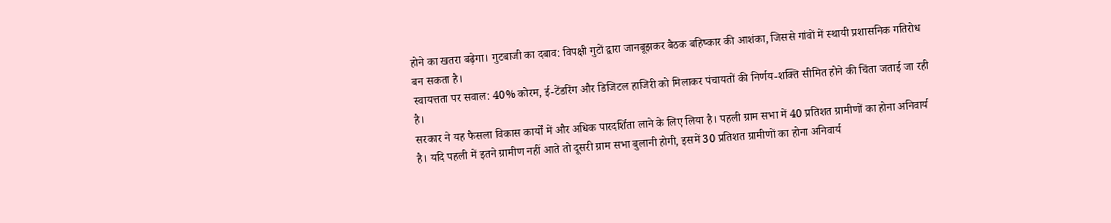होने का खतरा बढ़ेगा। गुटबाजी का दबाव: विपक्षी गुटों द्वारा जानबूझकर बैठक बहिष्कार की आशंका, जिससे गांवों में स्थायी प्रशासनिक गतिरोध बन सकता है।
स्वायत्तता पर सवाल: 40% कोरम, ई-टेंडरिंग और डिजिटल हाजिरी को मिलाकर पंचायतों की निर्णय-शक्ति सीमित होने की चिंता जताई जा रही है।
सरकार ने यह फैसला विकास कार्यों में और अधिक पारदर्शिता लाने के लिए लिया है। पहली ग्राम सभा में 40 प्रतिशत ग्रामीणों का होना अनिवार्य है। यदि पहली में इतने ग्रामीण नहीं आते तो दूसरी ग्राम सभा बुलानी होगी, इसमें 30 प्रतिशत ग्रामीणों का होना अनिवार्य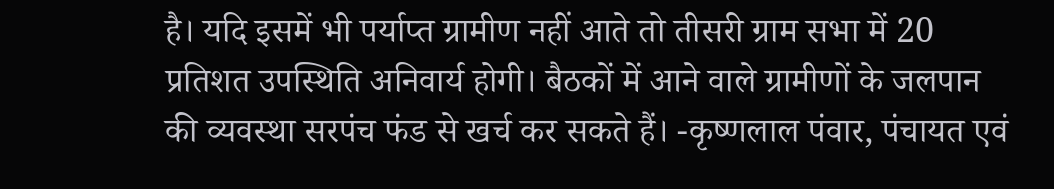है। यदि इसमें भी पर्याप्त ग्रामीण नहीं आते तो तीसरी ग्राम सभा में 20 प्रतिशत उपस्थिति अनिवार्य होगी। बैठकों में आने वाले ग्रामीणों के जलपान की व्यवस्था सरपंच फंड से खर्च कर सकते हैं। -कृष्णलाल पंवार, पंचायत एवं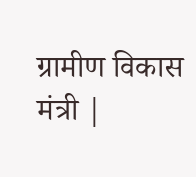ग्रामीण विकास मंत्री |